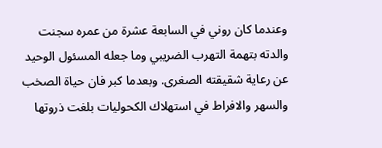وعندما كان روني في السابعة عشرة من عمره سجنت والدته بتهمة التهرب الضريبي وما جعله المسئول الوحيد عن رعاية شقيقته الصغرى. وبعدما كبر فان حياة الصخب والسهر والافراط في استهلاك الكحوليات بلغت ذروتها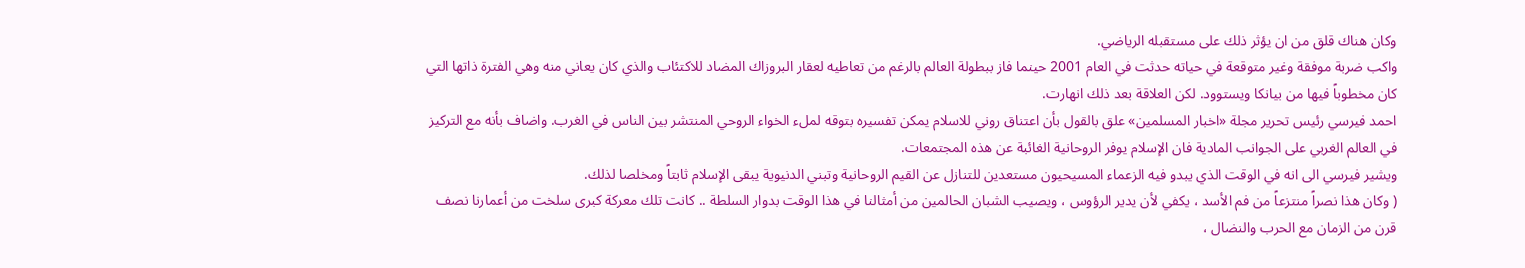وكان هناك قلق من ان يؤثر ذلك على مستقبله الرياضي.
واكب ضربة موفقة وغير متوقعة في حياته حدثت في العام 2001 حينما فاز ببطولة العالم بالرغم من تعاطيه لعقار البروزاك المضاد للاكتئاب والذي كان يعاني منه وهي الفترة ذاتها التي كان مخطوباً فيها من بيانكا ويستوود. لكن العلاقة بعد ذلك انهارت.
احمد فيرسي رئيس تحرير مجلة «اخبار المسلمين» علق بالقول بأن اعتناق روني للاسلام يمكن تفسيره بتوقه لملء الخواء الروحي المنتشر بين الناس في الغرب. واضاف بأنه مع التركيز في العالم الغربي على الجوانب المادية فان الإسلام يوفر الروحانية الغائبة عن هذه المجتمعات.
ويشير فيرسي الى انه في الوقت الذي يبدو فيه الزعماء المسيحيون مستعدين للتنازل عن القيم الروحانية وتبني الدنيوية يبقى الإسلام ثابتاً ومخلصا لذلك.
( وكان هذا نصراً منتزعاً من فم الأسد ، يكفي لأن يدير الرؤوس ، ويصيب الشبان الحالمين من أمثالنا في هذا الوقت بدوار السلطة .. كانت تلك معركة كبرى سلخت من أعمارنا نصف قرن من الزمان مع الحرب والنضال ،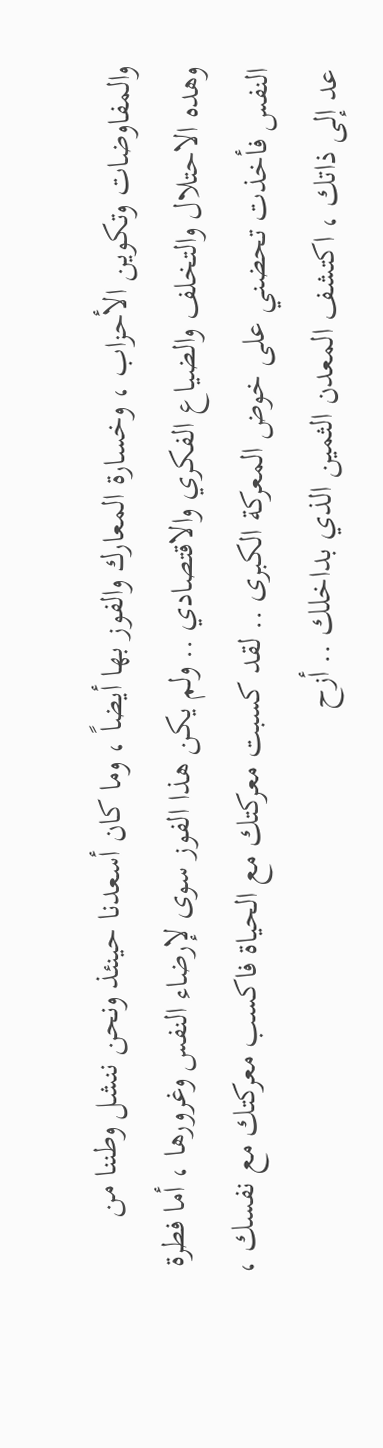والمفاوضات وتكوين الأحزاب ، وخسارة المعارك والفوز بها أيضاً ، وما كان أسعدنا حينئذ ونحن ننشل وطننا من وهده الاحتلال والتخلف والضياع الفكري والاقتصادي .. ولم يكن هذا الفوز سوى لإرضاء النفس وغرورها ، أما فطرة النفس فأخذت تحضني على خوض المعركة الكبرى .. لقد كسبت معركتك مع الحياة فاكسب معركتك مع نفسك ، عد إلى ذاتك ، اكتشف المعدن الثمين الذي بداخلك .. أزح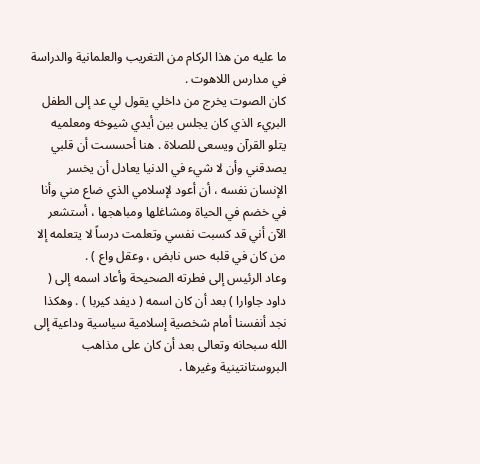ما عليه من هذا الركام من التغريب والعلمانية والدراسة في مدارس اللاهوت .
كان الصوت يخرج من داخلي يقول لي عد إلى الطفل البريء الذي كان يجلس بين أيدي شيوخه ومعلميه يتلو القرآن ويسعى للصلاة . هنا أحسست أن قلبي يصدقني وأن لا شيء في الدنيا يعادل أن يخسر الإنسان نفسه ، أن أعود لإسلامي الذي ضاع مني وأنا في خضم في الحياة ومشاغلها ومباهجها ، أستشعر الآن أني قد كسبت نفسي وتعلمت درساً لا يتعلمه إلا من كان في قلبه حس نابض ، وعقل واع ) .
وعاد الرئيس إلى فطرته الصحيحة وأعاد اسمه إلى ( داود جاوارا ) بعد أن كان اسمه ( ديفد كيربا ) . وهكذا نجد أنفسنا أمام شخصية إسلامية سياسية وداعية إلى الله سبحانه وتعالى بعد أن كان على مذاهب البروستانتينية وغيرها .